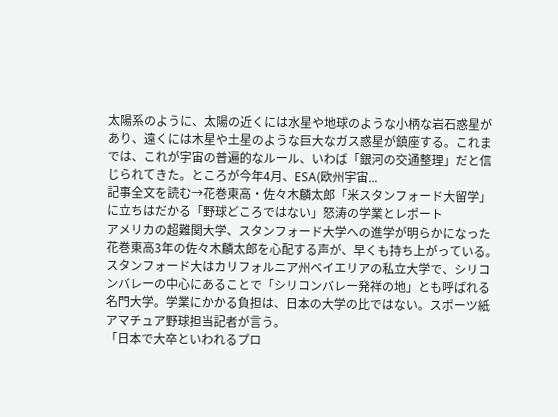太陽系のように、太陽の近くには水星や地球のような小柄な岩石惑星があり、遠くには木星や土星のような巨大なガス惑星が鎮座する。これまでは、これが宇宙の普遍的なルール、いわば「銀河の交通整理」だと信じられてきた。ところが今年4月、ESA(欧州宇宙...
記事全文を読む→花巻東高・佐々木麟太郎「米スタンフォード大留学」に立ちはだかる「野球どころではない」怒涛の学業とレポート
アメリカの超難関大学、スタンフォード大学への進学が明らかになった花巻東高3年の佐々木麟太郎を心配する声が、早くも持ち上がっている。
スタンフォード大はカリフォルニア州ベイエリアの私立大学で、シリコンバレーの中心にあることで「シリコンバレー発祥の地」とも呼ばれる名門大学。学業にかかる負担は、日本の大学の比ではない。スポーツ紙アマチュア野球担当記者が言う。
「日本で大卒といわれるプロ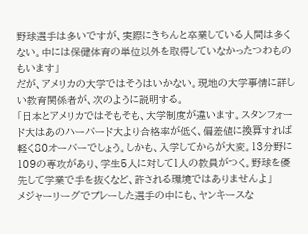野球選手は多いですが、実際にきちんと卒業している人間は多くない。中には保健体育の単位以外を取得していなかったつわものもいます」
だが、アメリカの大学ではそうはいかない。現地の大学事情に詳しい教育関係者が、次のように説明する。
「日本とアメリカではそもそも、大学制度が違います。スタンフォード大はあのハーバード大より合格率が低く、偏差値に換算すれば軽く80オーバーでしょう。しかも、入学してからが大変。13分野に109の専攻があり、学生5人に対して1人の教員がつく。野球を優先して学業で手を抜くなど、許される環境ではありませんよ」
メジャーリーグでプレーした選手の中にも、ヤンキースな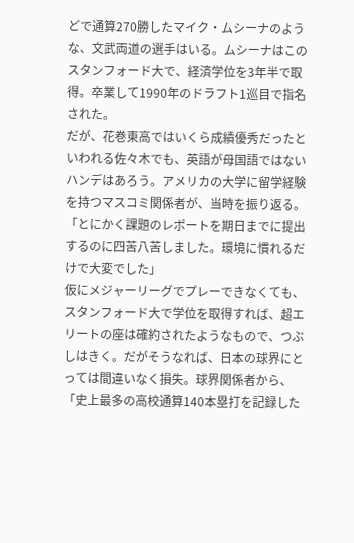どで通算270勝したマイク・ムシーナのような、文武両道の選手はいる。ムシーナはこのスタンフォード大で、経済学位を3年半で取得。卒業して1990年のドラフト1巡目で指名された。
だが、花巻東高ではいくら成績優秀だったといわれる佐々木でも、英語が母国語ではないハンデはあろう。アメリカの大学に留学経験を持つマスコミ関係者が、当時を振り返る。
「とにかく課題のレポートを期日までに提出するのに四苦八苦しました。環境に慣れるだけで大変でした」
仮にメジャーリーグでプレーできなくても、スタンフォード大で学位を取得すれば、超エリートの座は確約されたようなもので、つぶしはきく。だがそうなれば、日本の球界にとっては間違いなく損失。球界関係者から、
「史上最多の高校通算140本塁打を記録した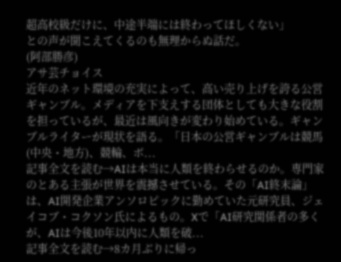超高校級だけに、中途半端には終わってほしくない」
との声が聞こえてくるのも無理からぬ話だ。
(阿部勝彦)
アサ芸チョイス
近年のネット環境の充実によって、高い売り上げを誇る公営ギャンブル。メディアを下支えする団体としても大きな役割を担っているが、最近は風向きが変わり始めている。ギャンブルライターが現状を語る。「日本の公営ギャンブルは競馬(中央・地方)、競輪、ボ...
記事全文を読む→AIは本当に人類を終わらせるのか。専門家のとある主張が世界を震撼させている。その「AI終末論」は、AI開発企業アンソロピックに勤めていた元研究員、ジェイコブ・コクソン氏によるもの。Xで「AI研究関係者の多くが、AIは今後10年以内に人類を破...
記事全文を読む→8カ月ぶりに帰っ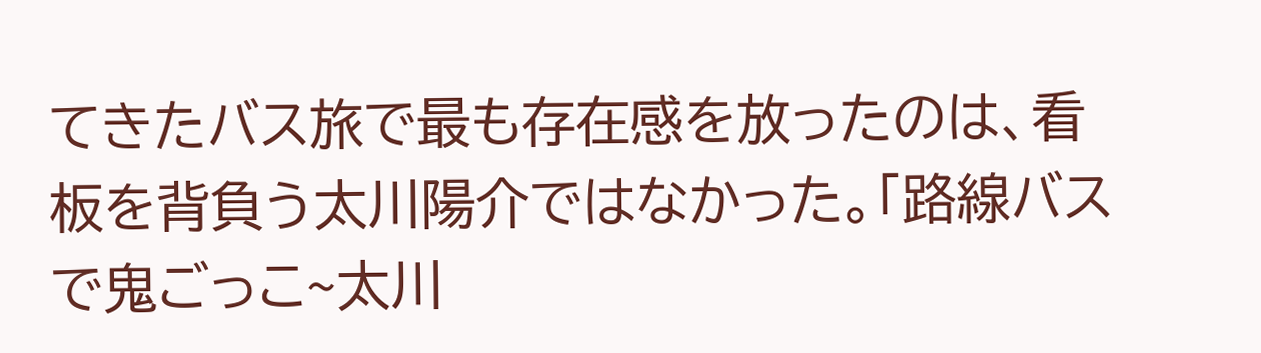てきたバス旅で最も存在感を放ったのは、看板を背負う太川陽介ではなかった。「路線バスで鬼ごっこ~太川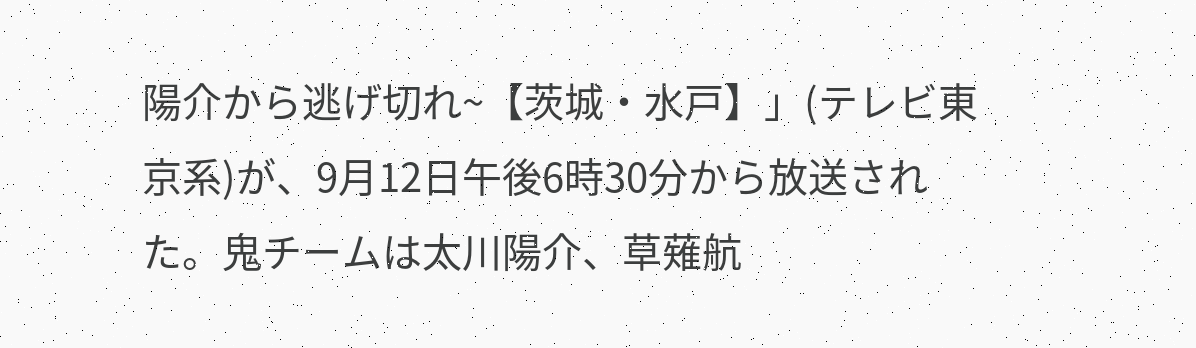陽介から逃げ切れ~【茨城・水戸】」(テレビ東京系)が、9月12日午後6時30分から放送された。鬼チームは太川陽介、草薙航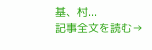基、村...
記事全文を読む→